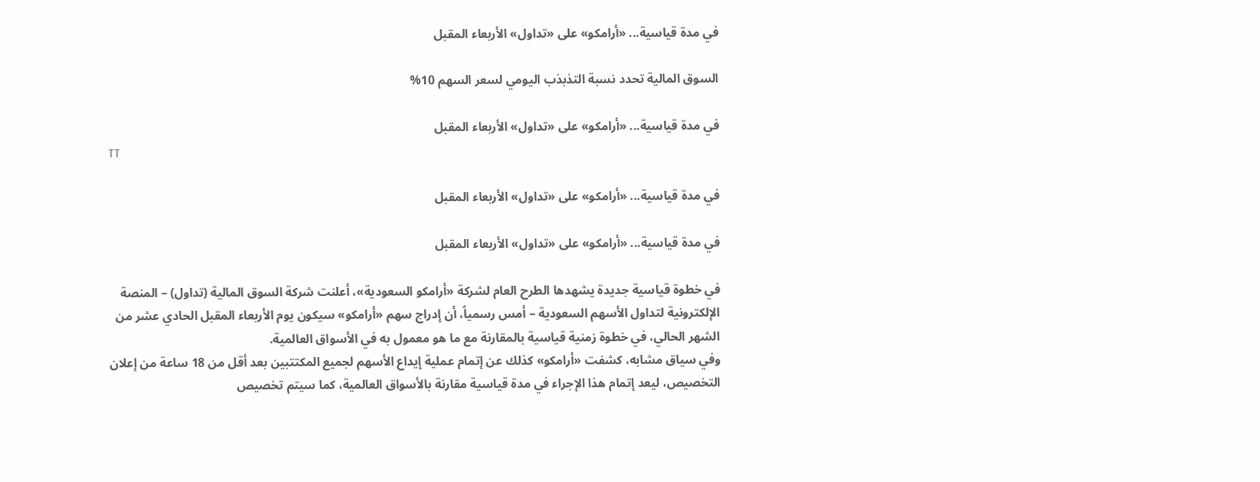في مدة قياسية... «أرامكو» على «تداول» الأربعاء المقبل

السوق المالية تحدد نسبة التذبذب اليومي لسعر السهم 10%

في مدة قياسية... «أرامكو» على «تداول» الأربعاء المقبل
TT

في مدة قياسية... «أرامكو» على «تداول» الأربعاء المقبل

في مدة قياسية... «أرامكو» على «تداول» الأربعاء المقبل

في خطوة قياسية جديدة يشهدها الطرح العام لشركة «أرامكو السعودية»، أعلنت شركة السوق المالية (تداول) – المنصة الإلكترونية لتداول الأسهم السعودية – أمس رسمياً، أن إدراج سهم «أرامكو» سيكون يوم الأربعاء المقبل الحادي عشر من الشهر الحالي، في خطوة زمنية قياسية بالمقارنة مع ما هو معمول به في الأسواق العالمية.
وفي سياق مشابه، كشفت «أرامكو» كذلك عن إتمام عملية إيداع الأسهم لجميع المكتتبين بعد أقل من 18 ساعة من إعلان التخصيص، ليعد إتمام هذا الإجراء في مدة قياسية مقارنة بالأسواق العالمية، كما سيتم تخصيص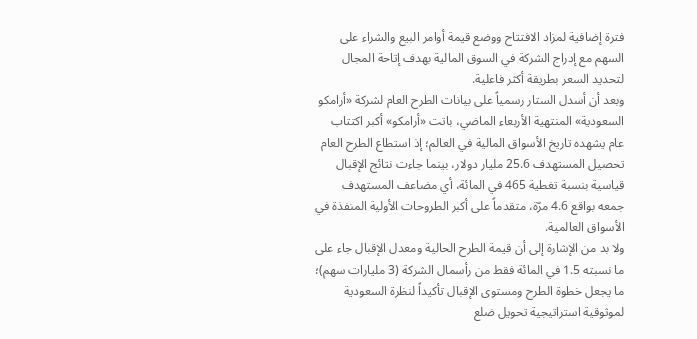فترة إضافية لمزاد الافتتاح ووضع قيمة أوامر البيع والشراء على السهم مع إدراج الشركة في السوق المالية بهدف إتاحة المجال لتحديد السعر بطريقة أكثر فاعلية.
وبعد أن أسدل الستار رسمياً على بيانات الطرح العام لشركة «أرامكو السعودية» المنتهية الأربعاء الماضي، باتت «أرامكو» أكبر اكتتاب عام يشهده تاريخ الأسواق المالية في العالم؛ إذ استطاع الطرح العام تحصيل المستهدف 25.6 مليار دولار، بينما جاءت نتائج الإقبال قياسية بنسبة تغطية 465 في المائة، أي مضاعف المستهدف جمعه بواقع 4.6 مرّة، متقدماً على أكبر الطروحات الأولية المنفذة في الأسواق العالمية.
ولا بد من الإشارة إلى أن قيمة الطرح الحالية ومعدل الإقبال جاء على ما نسبته 1.5 في المائة فقط من رأسمال الشركة (3 مليارات سهم)؛ ما يجعل خطوة الطرح ومستوى الإقبال تأكيداً لنظرة السعودية لموثوقية استراتيجية تحويل ضلع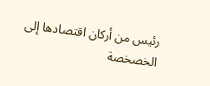رئيس من أركان اقتصادها إلى الخصخصة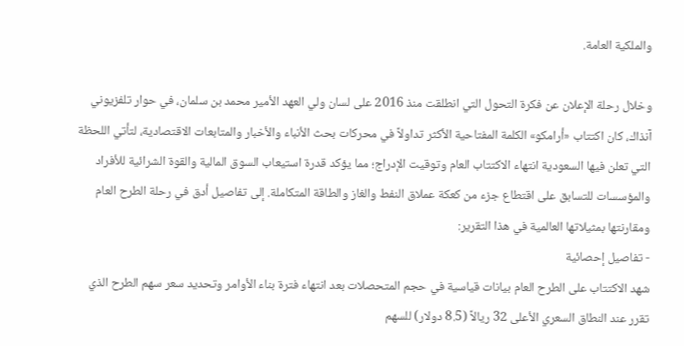والملكية العامة.

وخلال رحلة الإعلان عن فكرة التحول التي انطلقت منذ 2016 على لسان ولي العهد الأمير محمد بن سلمان، في حوار تلفزيوني آنذاك، كان اكتتاب «أرامكو» الكلمة المفتاحية الأكثر تداولاً في محركات بحث الأنباء والأخبار والمتابعات الاقتصادية، لتأتي اللحظة التي تعلن فيها السعودية انتهاء الاكتتاب العام وتوقيت الإدراج؛ مما يؤكد قدرة استيعاب السوق المالية والقوة الشرائية للأفراد والمؤسسات للتسابق على اقتطاع جزء من كعكة عملاق النفط والغاز والطاقة المتكاملة. إلى تفاصيل أدق في رحلة الطرح العام ومقارنتها بمثيلاتها العالمية في هذا التقرير:
- تفاصيل إحصائية
شهد الاكتتاب على الطرح العام بيانات قياسية في حجم المتحصلات بعد انتهاء فترة بناء الأوامر وتحديد سعر سهم الطرح الذي تقرر عند النطاق السعري الأعلى 32 ريالاً (8.5 دولار) للسهم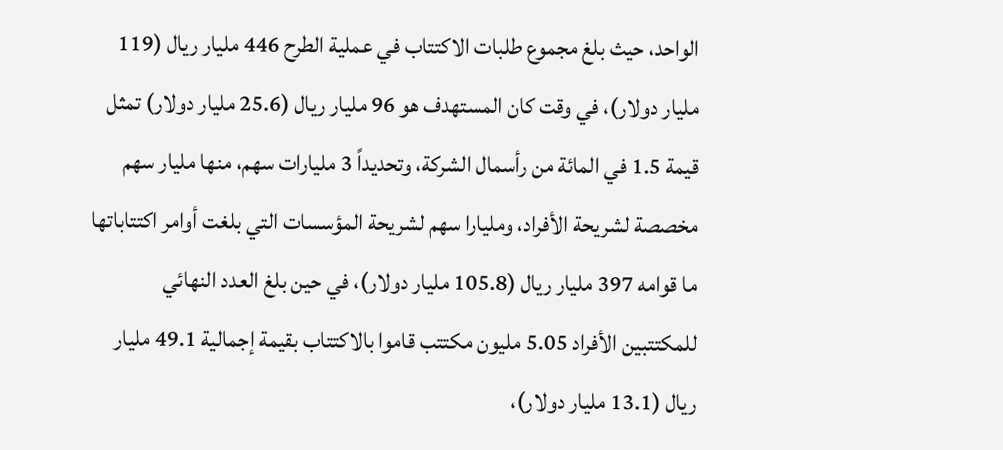الواحد، حيث بلغ مجموع طلبات الاكتتاب في عملية الطرح 446 مليار ريال (119 مليار دولار)، في وقت كان المستهدف هو 96 مليار ريال (25.6 مليار دولار) تمثل قيمة 1.5 في المائة من رأسمال الشركة، وتحديداً 3 مليارات سهم، منها مليار سهم مخصصة لشريحة الأفراد، ومليارا سهم لشريحة المؤسسات التي بلغت أوامر اكتتاباتها ما قوامه 397 مليار ريال (105.8 مليار دولار)، في حين بلغ العدد النهائي للمكتتبين الأفراد 5.05 مليون مكتتب قاموا بالاكتتاب بقيمة إجمالية 49.1 مليار ريال (13.1 مليار دولار)،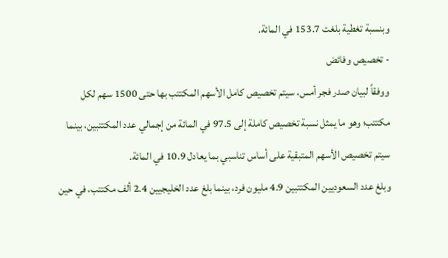وبنسبة تغطية بلغت 153.7 في المائة.
- تخصيص وفائض
ووفقاً لبيان صدر فجر أمس، سيتم تخصيص كامل الأسهم المكتتب بها حتى 1500 سهم لكل مكتتب؛ وهو ما يمثل نسبة تخصيص كاملة إلى 97.5 في المائة من إجمالي عدد المكتتبين، بينما سيتم تخصيص الأسهم المتبقية على أساس تناسبي بما يعادل 10.9 في المائة.
وبلغ عدد السعوديين المكتتبين 4.9 مليون فرد، بينما بلغ عدد الخليجيين 2.4 ألف مكتتب، في حين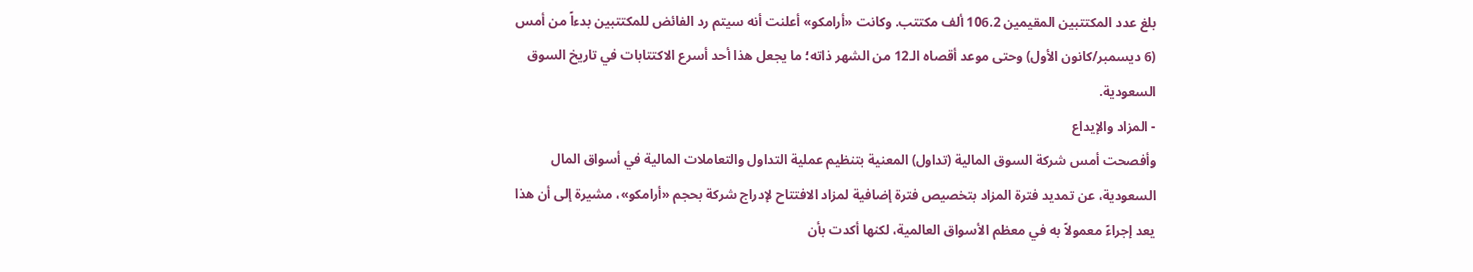بلغ عدد المكتتبين المقيمين 106.2 ألف مكتتب. وكانت «أرامكو» أعلنت أنه سيتم رد الفائض للمكتتبين بدءاً من أمس (6 ديسمبر/كانون الأول) وحتى موعد أقصاه الـ12 من الشهر ذاته؛ ما يجعل هذا أحد أسرع الاكتتابات في تاريخ السوق السعودية.
- المزاد والإيداع
وأفصحت أمس شركة السوق المالية (تداول) المعنية بتنظيم عملية التداول والتعاملات المالية في أسواق المال السعودية، عن تمديد فترة المزاد بتخصيص فترة إضافية لمزاد الافتتاح لإدراج شركة بحجم «أرامكو»، مشيرة إلى أن هذا يعد إجراءً معمولاً به في معظم الأسواق العالمية، لكنها أكدت بأن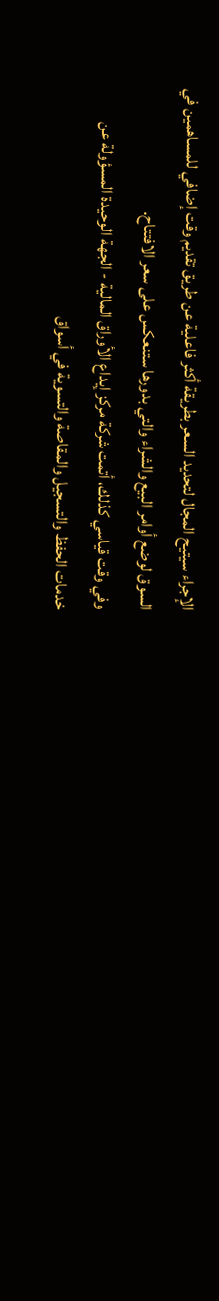الإجراء سيتيح المجال لتحديد السعر بطريقة أكثر فاعلية عن طريق تقديم وقت إضافي للمساهمين في السوق لوضع أوامر البيع والشراء والتي بدورها ستنعكس على سعر الافتتاح.
وفي وقت قياسي كذلك، أتمت شركة مركز إيداع الأوراق المالية - الجهة الوحيدة المسؤولة عن خدمات الحفظ والتسجيل والمقاصة والتسوية في أسواق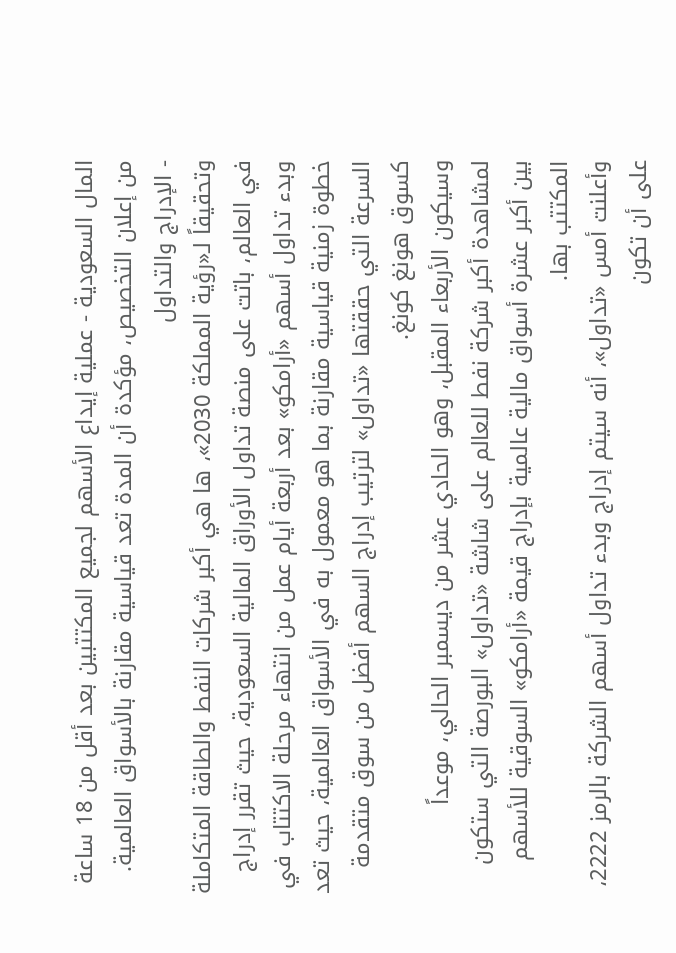المال السعودية - عملية إيداع الأسهم لجميع المكتتبين بعد أقل من 18 ساعة من إعلان التخصيص، مؤكدة أن المدة تعد قياسية مقارنة بالأسواق العالمية.
- الإدراج والتداول
وتحقيقاً لـ«رؤية المملكة 2030»، ها هي أكبر شركات النفط والطاقة المتكاملة في العالم، باتت على منصة تداول الأوراق المالية السعودية، حيث تقرر إدراج وبدء تداول أسهم «أرامكو» بعد أربعة أيام عمل من انتهاء مرحلة الاكتتاب في خطوة زمنية قياسية مقارنة بما هو معمول به في الأسواق العالمية، حيث تعد السرعة التي حققتها «تداول» لترتيب إدراج السهم أفضل من سوق متقدمة كسوق هونغ كونغ.
وسيكون الأربعاء المقبل، وهو الحادي عشر من ديسمبر الحالي، موعداً لمشاهدة أكبر شركة نفط للعالم على شاشة «تداول» البورصة التي ستكون بين أكبر عشرة أسواق مالية عالمية بإدراج قيمة «أرامكو» السوقية للأسهم المكتتب بها.
وأعلنت أمس «تداول»، أنه سيتم إدراج وبدء تداول أسهم الشركة بالرمز 2222، على أن تكون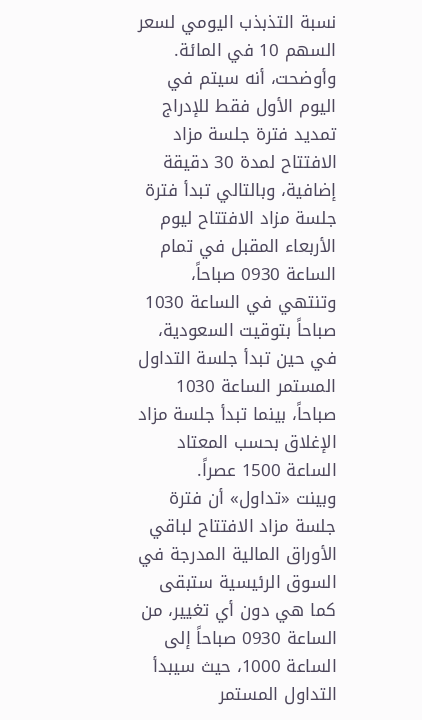نسبة التذبذب اليومي لسعر السهم 10 في المائة.
وأوضحت، أنه سيتم في اليوم الأول فقط للإدراج تمديد فترة جلسة مزاد الافتتاح لمدة 30 دقيقة إضافية، وبالتالي تبدأ فترة جلسة مزاد الافتتاح ليوم الأربعاء المقبل في تمام الساعة 0930 صباحاً، وتنتهي في الساعة 1030 صباحاً بتوقيت السعودية، في حين تبدأ جلسة التداول المستمر الساعة 1030 صباحاً، بينما تبدأ جلسة مزاد الإغلاق بحسب المعتاد الساعة 1500 عصراً.
وبينت «تداول» أن فترة جلسة مزاد الافتتاح لباقي الأوراق المالية المدرجة في السوق الرئيسية ستبقى كما هي دون أي تغيير، من الساعة 0930 صباحاً إلى الساعة 1000، حيث سيبدأ التداول المستمر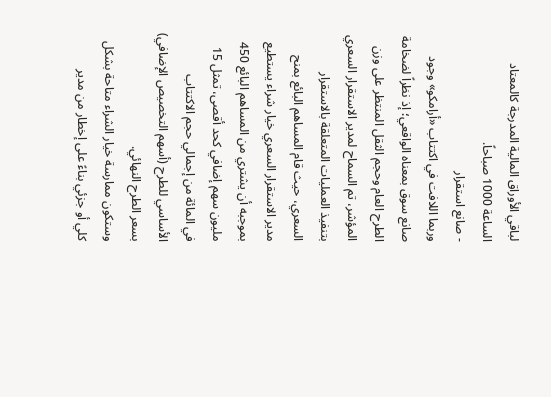لباقي الأوراق المالية المدرجة كالمعتاد الساعة 1000 صباحاً.
- صانع استقرار
وربما اللافت في اكتتاب «أرامكو» وجود صانع سوق بمعناه الواقعي؛ إذ نظراً لضخامة الطرح العام وحجم الثقل المنتظر على وزن المؤشر، تم السماح لمدير الاستقرار السعري بتنفيذ العمليات المتعلقة بالاستقرار السعري، حيث قام المساهم البائع بمنح مدير الاستقرار السعري خيار شراء يستطيع بموجبه أن يشتري من المساهم البائع 450 مليون سهم إضافي كحد أقصى، تمثل 15 في المائة من إجمالي حجم الاكتتاب الأساسي للطرح (أسهم التخصيص الإضافي) بسعر الطرح النهائي.
وستكون ممارسة خيار الشراء متاحة بشكل كلي أو جزئي بناءً على إخطار من مدير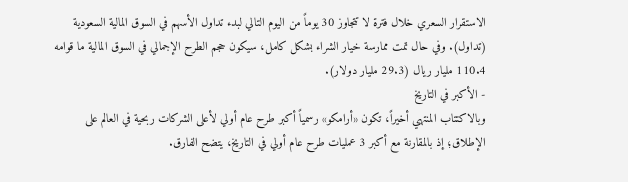الاستقرار السعري خلال فترة لا تتجاوز 30 يوماً من اليوم التالي لبدء تداول الأسهم في السوق المالية السعودية (تداول). وفي حال تمت ممارسة خيار الشراء بشكل كامل، سيكون حجم الطرح الإجمالي في السوق المالية ما قوامه 110.4 مليار ريال (29.3 مليار دولار).
- الأكبر في التاريخ
وبالاكتتاب المنتهي أخيراً، تكون «أرامكو» رسمياً أكبر طرح عام أولي لأعلى الشركات ربحية في العالم على الإطلاق؛ إذ بالمقارنة مع أكبر 3 عمليات طرح عام أولي في التاريخ، يتضح الفارق.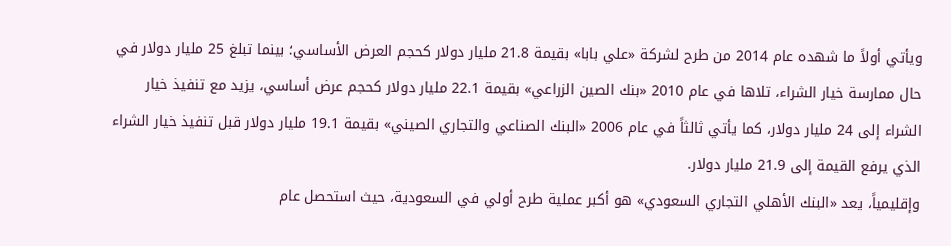ويأتي أولاً ما شهده عام 2014 من طرح لشركة «علي بابا» بقيمة 21.8 مليار دولار كحجم العرض الأساسي؛ بينما تبلغ 25 مليار دولار في حال ممارسة خيار الشراء، تلاها في عام 2010 «بنك الصين الزراعي» بقيمة 22.1 مليار دولار كحجم عرض أساسي، يزيد مع تنفيذ خيار الشراء إلى 24 مليار دولار، كما يأتي ثالثاً في عام 2006 «البنك الصناعي والتجاري الصيني» بقيمة 19.1 مليار دولار قبل تنفيذ خيار الشراء الذي يرفع القيمة إلى 21.9 مليار دولار.
وإقليمياً، يعد «البنك الأهلي التجاري السعودي» هو أكبر عملية طرح أولي في السعودية، حيث استحصل عام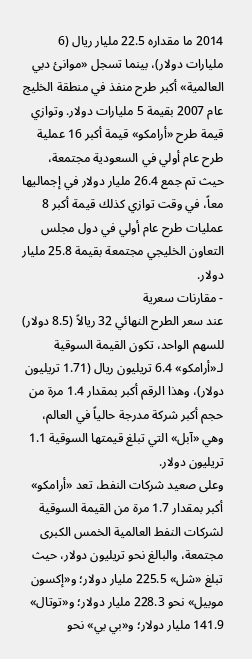2014 ما مقداره 22.5 مليار ريال (6 مليارات دولار)، بينما تسجل «موانئ دبي العالمية» أكبر طرح منفذ في منطقة الخليج عام 2007 بقيمة 5 مليارات دولار. وتوازي قيمة طرح «أرامكو» قيمة أكبر 16 عملية طرح عام أولي في السعودية مجتمعة، حيث تم جمع 26.4 مليار دولار في إجماليها معاً، في وقت توازي كذلك قيمة أكبر 8 عمليات طرح عام أولي في دول مجلس التعاون الخليجي مجتمعة بقيمة 25.8 مليار دولار.
- مقارنات سعرية
عند سعر الطرح النهائي 32 ريالاً (8.5 دولار) للسهم الواحد، تكون القيمة السوقية لـ«أرامكو» 6.4 تريليون ريال (1.71 تريليون دولار)، وهذا الرقم أكبر بمقدار 1.4 مرة من حجم أكبر شركة مدرجة حالياً في العالم، وهي «آبل» التي تبلغ قيمتها السوقية 1.1 تريليون دولار.
وعلى صعيد شركات النفط، تعد «أرامكو» أكبر بمقدار 1.7 مرة من القيمة السوقية لشركات النفط العالمية الخمس الكبرى مجتمعة، والبالغ نحو تريليون دولار، حيث تبلغ «شل» 225.5 مليار دولار؛ و«إكسون موبيل» نحو 228.3 مليار دولار؛ و«توتال» 141.9 مليار دولار؛ و«بي بي» نحو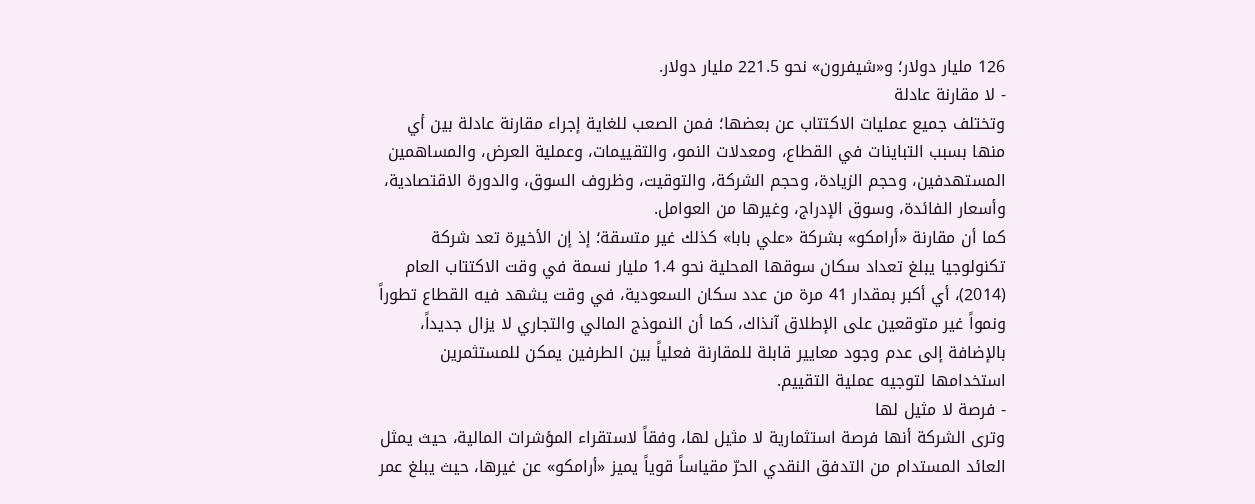126 مليار دولار؛ و«شيفرون» نحو 221.5 مليار دولار.
- لا مقارنة عادلة
وتختلف جميع عمليات الاكتتاب عن بعضها؛ فمن الصعب للغاية إجراء مقارنة عادلة بين أي منها بسبب التباينات في القطاع، ومعدلات النمو، والتقييمات، وعملية العرض، والمساهمين المستهدفين، وحجم الزيادة، وحجم الشركة، والتوقيت، وظروف السوق، والدورة الاقتصادية، وأسعار الفائدة، وسوق الإدراج، وغيرها من العوامل.
كما أن مقارنة «أرامكو» بشركة «علي بابا» كذلك غير متسقة؛ إذ إن الأخيرة تعد شركة تكنولوجيا يبلغ تعداد سكان سوقها المحلية نحو 1.4 مليار نسمة في وقت الاكتتاب العام (2014)، أي أكبر بمقدار 41 مرة من عدد سكان السعودية، في وقت يشهد فيه القطاع تطوراً ونمواً غير متوقعين على الإطلاق آنذاك، كما أن النموذج المالي والتجاري لا يزال جديداً، بالإضافة إلى عدم وجود معايير قابلة للمقارنة فعلياً بين الطرفين يمكن للمستثمرين استخدامها لتوجيه عملية التقييم.
- فرصة لا مثيل لها
وترى الشركة أنها فرصة استثمارية لا مثيل لها، وفقاً لاستقراء المؤشرات المالية، حيث يمثل العائد المستدام من التدفق النقدي الحرّ مقياساً قوياً يميز «أرامكو» عن غيرها، حيث يبلغ عمر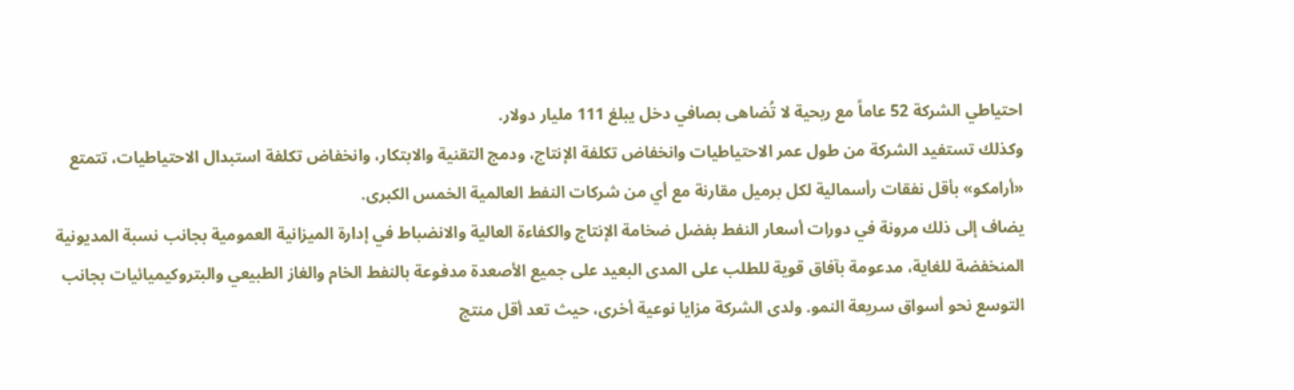احتياطي الشركة 52 عاماً مع ربحية لا تُضاهى بصافي دخل يبلغ 111 مليار دولار.
وكذلك تستفيد الشركة من طول عمر الاحتياطيات وانخفاض تكلفة الإنتاج، ودمج التقنية والابتكار، وانخفاض تكلفة استبدال الاحتياطيات، تتمتع «أرامكو» بأقل نفقات رأسمالية لكل برميل مقارنة مع أي من شركات النفط العالمية الخمس الكبرى.
يضاف إلى ذلك مرونة في دورات أسعار النفط بفضل ضخامة الإنتاج والكفاءة العالية والانضباط في إدارة الميزانية العمومية بجانب نسبة المديونية المنخفضة للغاية، مدعومة بآفاق قوية للطلب على المدى البعيد على جميع الأصعدة مدفوعة بالنفط الخام والغاز الطبيعي والبتروكيميائيات بجانب التوسع نحو أسواق سريعة النمو. ولدى الشركة مزايا نوعية أخرى، حيث تعد أقل منتج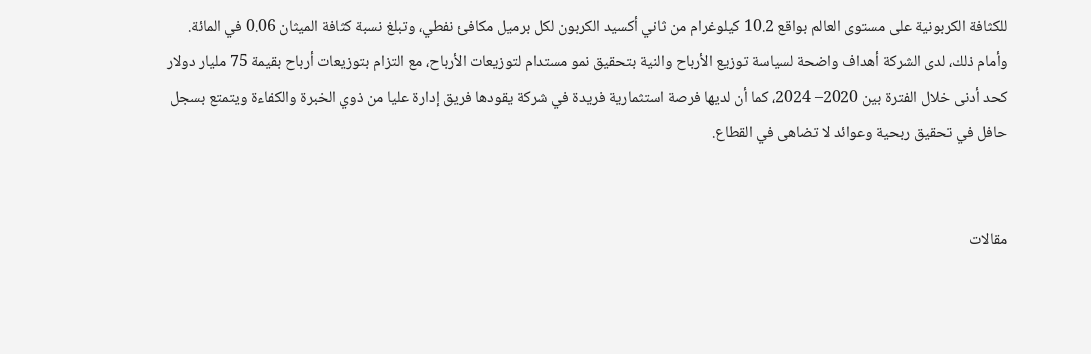للكثافة الكربونية على مستوى العالم بواقع 10.2 كيلوغرام من ثاني أكسيد الكربون لكل برميل مكافئ نفطي، وتبلغ نسبة كثافة الميثان 0.06 في المائة.
وأمام ذلك، لدى الشركة أهداف واضحة لسياسة توزيع الأرباح والنية بتحقيق نمو مستدام لتوزيعات الأرباح، مع التزام بتوزيعات أرباح بقيمة 75 مليار دولار كحد أدنى خلال الفترة بين 2020– 2024، كما أن لديها فرصة استثمارية فريدة في شركة يقودها فريق إدارة عليا من ذوي الخبرة والكفاءة ويتمتع بسجل حافل في تحقيق ربحية وعوائد لا تضاهى في القطاع.


مقالات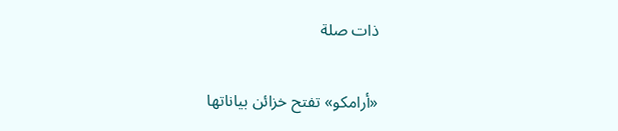ذات صلة

«أرامكو» تفتح خزائن بياناتها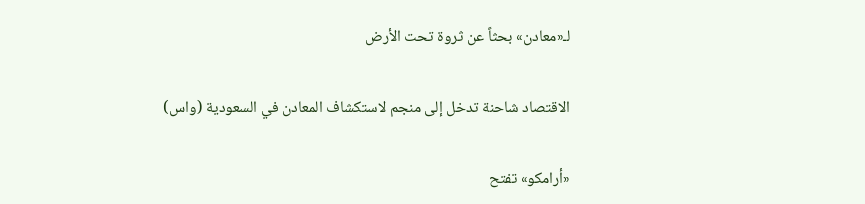لـ«معادن» بحثاً عن ثروة تحت الأرض

الاقتصاد شاحنة تدخل إلى منجم لاستكشاف المعادن في السعودية (واس)

«أرامكو» تفتح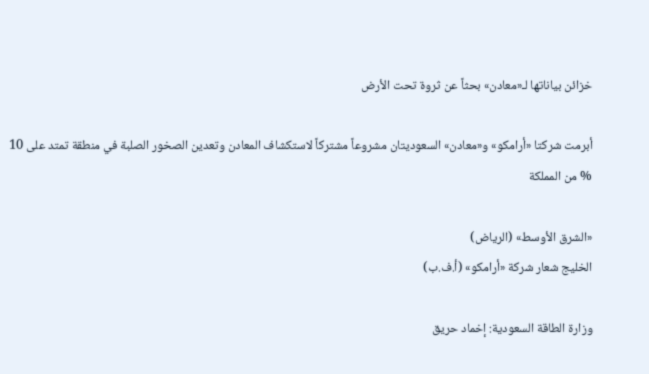خزائن بياناتها لـ«معادن» بحثاً عن ثروة تحت الأرض

أبرمت شركتا «أرامكو» و«معادن» السعوديتان مشروعاً مشتركاً لاستكشاف المعادن وتعدين الصخور الصلبة في منطقة تمتد على 10 % من المملكة

«الشرق الأوسط» (الرياض)
الخليج شعار شركة «أرامكو» (أ.ف.ب)

وزارة الطاقة السعودية: إخماد حريق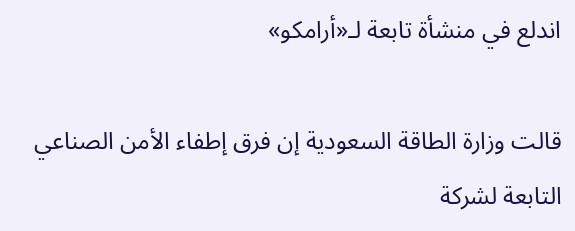اندلع في منشأة تابعة لـ«أرامكو»

قالت وزارة الطاقة السعودية إن فرق إطفاء الأمن الصناعي التابعة لشركة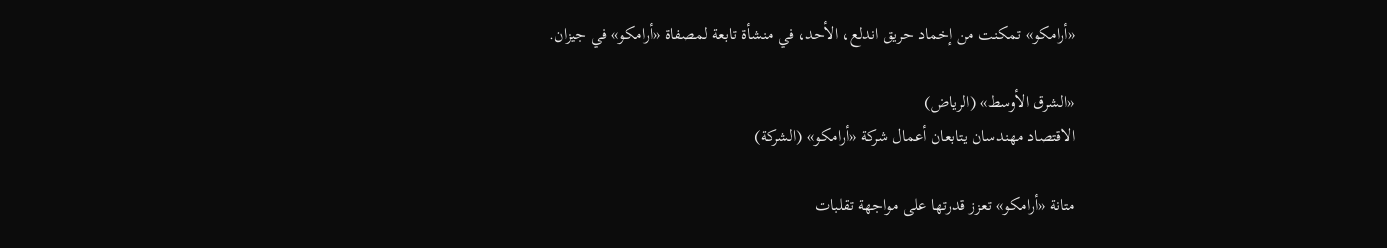«أرامكو» تمكنت من إخماد حريق اندلع، الأحد، في منشأة تابعة لمصفاة «أرامكو» في جيزان.

«الشرق الأوسط» (الرياض)
الاقتصاد مهندسان يتابعان أعمال شركة «أرامكو» (الشركة)

متانة «أرامكو» تعزز قدرتها على مواجهة تقلبات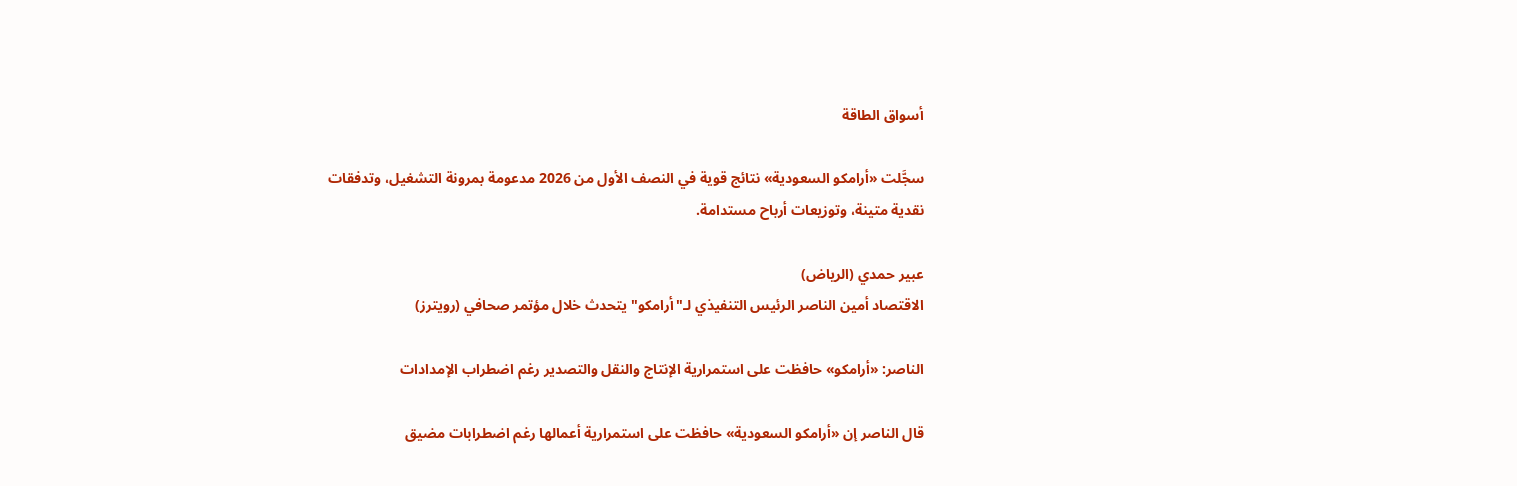أسواق الطاقة

سجَّلت «أرامكو السعودية» نتائج قوية في النصف الأول من 2026 مدعومة بمرونة التشغيل، وتدفقات نقدية متينة، وتوزيعات أرباح مستدامة.

عبير حمدي (الرياض)
الاقتصاد أمين الناصر الرئيس التنفيذي لـ"أرامكو" يتحدث خلال مؤتمر صحافي (رويترز)

الناصر: «أرامكو» حافظت على استمرارية الإنتاج والنقل والتصدير رغم اضطراب الإمدادات

قال الناصر إن «أرامكو السعودية» حافظت على استمرارية أعمالها رغم اضطرابات مضيق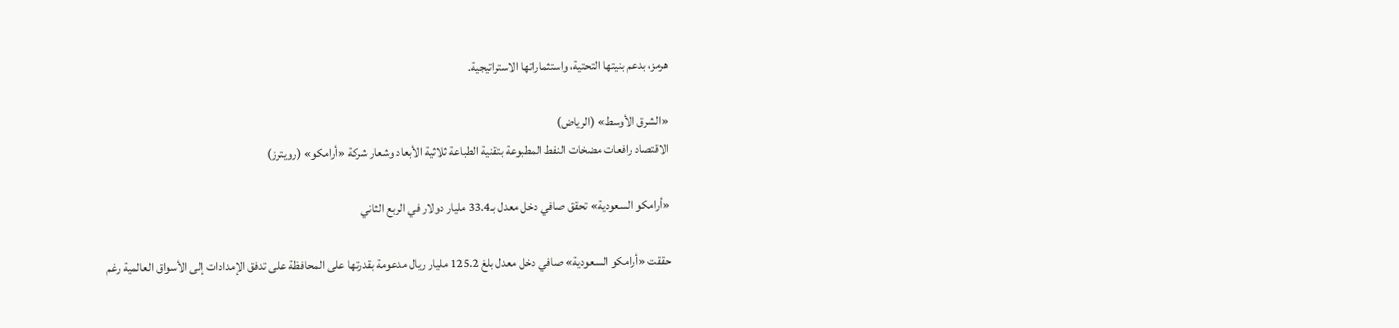هرمز، بدعم بنيتها التحتية، واستثماراتها الاستراتيجية.

«الشرق الأوسط» (الرياض)
الاقتصاد رافعات مضخات النفط المطبوعة بتقنية الطباعة ثلاثية الأبعاد وشعار شركة «أرامكو» (رويترز)

«أرامكو السعودية» تحقق صافي دخل معدل بـ33.4 مليار دولار في الربع الثاني

حققت «أرامكو السعودية» صافي دخل معدل بلغ 125.2 مليار ريال مدعومة بقدرتها على المحافظة على تدفق الإمدادات إلى الأسواق العالمية رغم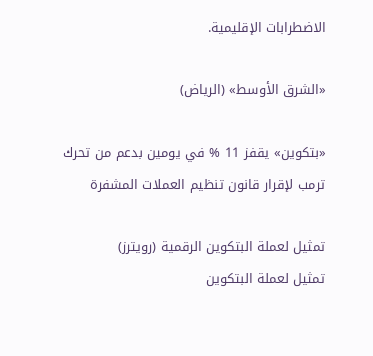الاضطرابات الإقليمية.

«الشرق الأوسط» (الرياض)

«بتكوين» يقفز 11 % في يومين بدعم من تحرك ترمب لإقرار قانون تنظيم العملات المشفرة

تمثيل لعملة البتكوين الرقمية (رويترز)
تمثيل لعملة البتكوين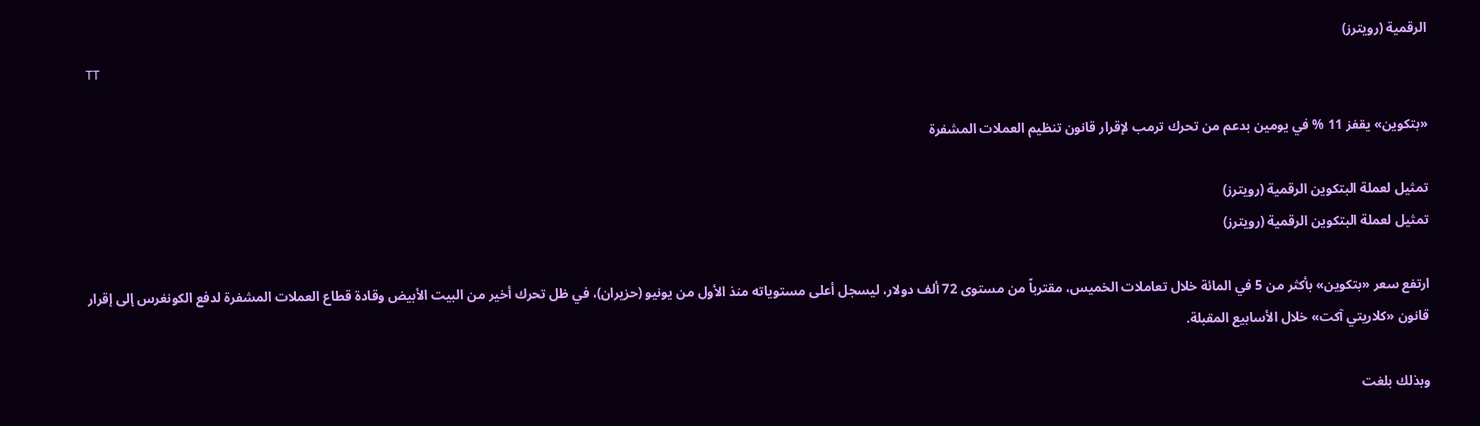الرقمية (رويترز)
TT

«بتكوين» يقفز 11 % في يومين بدعم من تحرك ترمب لإقرار قانون تنظيم العملات المشفرة

تمثيل لعملة البتكوين الرقمية (رويترز)
تمثيل لعملة البتكوين الرقمية (رويترز)

ارتفع سعر «بتكوين» بأكثر من 5 في المائة خلال تعاملات الخميس، مقترباً من مستوى 72 ألف دولار، ليسجل أعلى مستوياته منذ الأول من يونيو (حزيران)، في ظل تحرك أخير من البيت الأبيض وقادة قطاع العملات المشفرة لدفع الكونغرس إلى إقرار قانون «كلاريتي آكت» خلال الأسابيع المقبلة.

وبذلك بلغت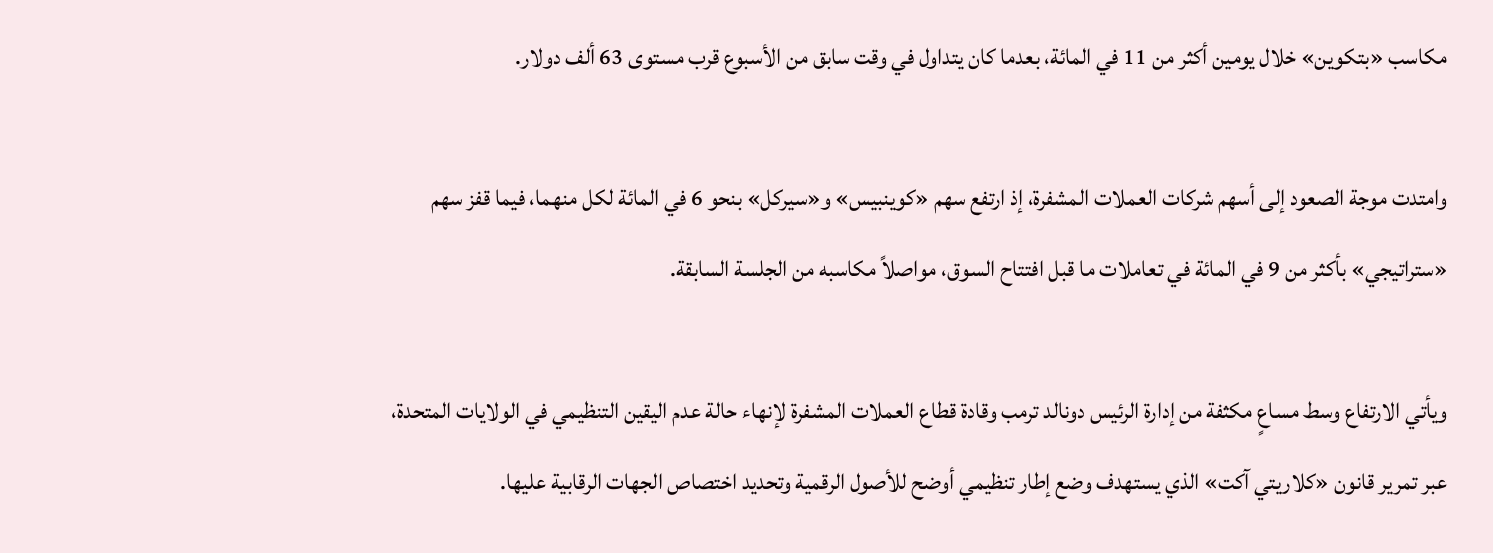مكاسب «بتكوين» خلال يومين أكثر من 11 في المائة، بعدما كان يتداول في وقت سابق من الأسبوع قرب مستوى 63 ألف دولار.

وامتدت موجة الصعود إلى أسهم شركات العملات المشفرة، إذ ارتفع سهم «كوينبيس» و«سيركل» بنحو 6 في المائة لكل منهما، فيما قفز سهم «ستراتيجي» بأكثر من 9 في المائة في تعاملات ما قبل افتتاح السوق، مواصلاً مكاسبه من الجلسة السابقة.

ويأتي الارتفاع وسط مساعٍ مكثفة من إدارة الرئيس دونالد ترمب وقادة قطاع العملات المشفرة لإنهاء حالة عدم اليقين التنظيمي في الولايات المتحدة، عبر تمرير قانون «كلاريتي آكت» الذي يستهدف وضع إطار تنظيمي أوضح للأصول الرقمية وتحديد اختصاص الجهات الرقابية عليها.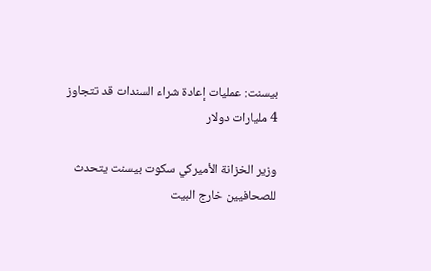بيسنت: عمليات إعادة شراء السندات قد تتجاوز 4 مليارات دولار

وزير الخزانة ‌الأميركي ‌سكوت بيسنت يتحدث للصحافيين خارج البيت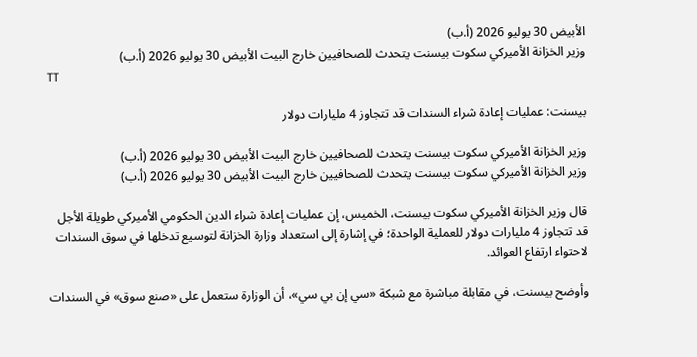الأبيض 30 يوليو 2026 (أ.ب)
وزير الخزانة ‌الأميركي ‌سكوت بيسنت يتحدث للصحافيين خارج البيت الأبيض 30 يوليو 2026 (أ.ب)
TT

بيسنت: عمليات إعادة شراء السندات قد تتجاوز 4 مليارات دولار

وزير الخزانة ‌الأميركي ‌سكوت بيسنت يتحدث للصحافيين خارج البيت الأبيض 30 يوليو 2026 (أ.ب)
وزير الخزانة ‌الأميركي ‌سكوت بيسنت يتحدث للصحافيين خارج البيت الأبيض 30 يوليو 2026 (أ.ب)

قال وزير الخزانة الأميركي سكوت بيسنت، الخميس، إن عمليات إعادة شراء الدين الحكومي الأميركي طويلة الأجل قد تتجاوز 4 مليارات دولار للعملية الواحدة؛ في إشارة إلى استعداد وزارة الخزانة لتوسيع تدخلها في سوق السندات لاحتواء ارتفاع العوائد.

وأوضح بيسنت، في مقابلة مباشرة مع شبكة «سي إن بي سي»، أن الوزارة ستعمل على «صنع سوق» في السندات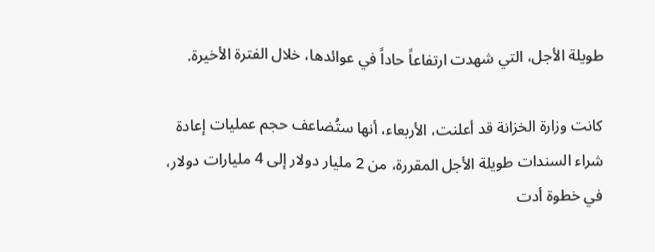طويلة الأجل، التي شهدت ارتفاعاً حاداً في عوائدها، خلال الفترة الأخيرة.

كانت وزارة الخزانة قد أعلنت، الأربعاء، أنها ستُضاعف حجم عمليات إعادة شراء السندات طويلة الأجل المقررة، من 2 مليار دولار إلى 4 مليارات دولار، في خطوة أدت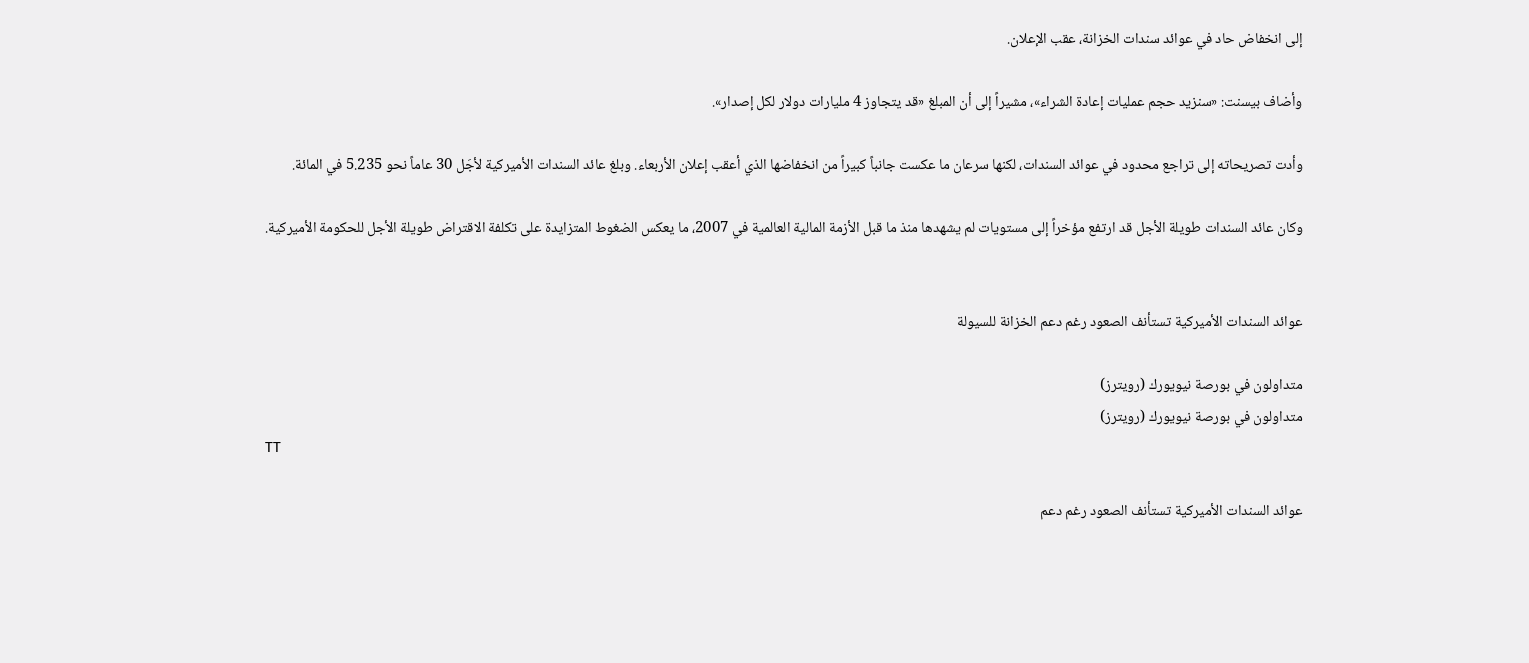إلى انخفاض حاد في عوائد سندات الخزانة، عقب الإعلان.

وأضاف بيسنت: «سنزيد حجم عمليات إعادة الشراء»، مشيراً إلى أن المبلغ «قد يتجاوز 4 مليارات دولار لكل إصدار».

وأدت تصريحاته إلى تراجع محدود في عوائد السندات، لكنها سرعان ما عكست جانباً كبيراً من انخفاضها الذي أعقب إعلان الأربعاء. وبلغ عائد السندات الأميركية لأجَل 30 عاماً نحو 5.235 في المائة.

وكان عائد السندات طويلة الأجل قد ارتفع مؤخراً إلى مستويات لم يشهدها منذ ما قبل الأزمة المالية العالمية في 2007، ما يعكس الضغوط المتزايدة على تكلفة الاقتراض طويلة الأجل للحكومة الأميركية.


عوائد السندات الأميركية تستأنف الصعود رغم دعم الخزانة للسيولة

متداولون في بورصة نيويورك (رويترز)
متداولون في بورصة نيويورك (رويترز)
TT

عوائد السندات الأميركية تستأنف الصعود رغم دعم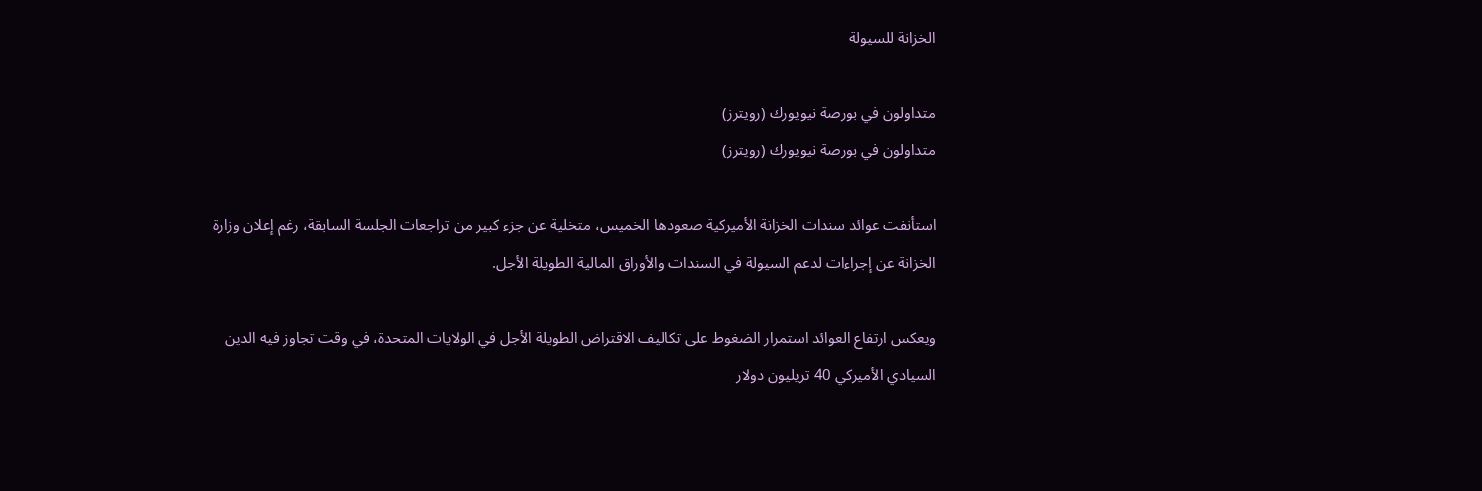الخزانة للسيولة

متداولون في بورصة نيويورك (رويترز)
متداولون في بورصة نيويورك (رويترز)

استأنفت عوائد سندات الخزانة الأميركية صعودها الخميس، متخلية عن جزء كبير من تراجعات الجلسة السابقة، رغم إعلان وزارة الخزانة عن إجراءات لدعم السيولة في السندات والأوراق المالية الطويلة الأجل.

ويعكس ارتفاع العوائد استمرار الضغوط على تكاليف الاقتراض الطويلة الأجل في الولايات المتحدة، في وقت تجاوز فيه الدين السيادي الأميركي 40 تريليون دولار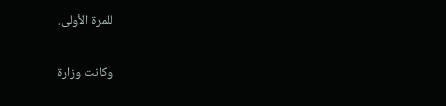للمرة الأولى.

وكانت وزارة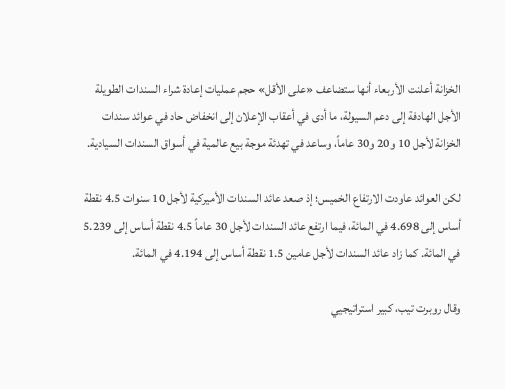الخزانة أعلنت الأربعاء أنها ستضاعف «على الأقل» حجم عمليات إعادة شراء السندات الطويلة الأجل الهادفة إلى دعم السيولة، ما أدى في أعقاب الإعلان إلى انخفاض حاد في عوائد سندات الخزانة لأجل 10 و20 و30 عاماً، وساعد في تهدئة موجة بيع عالمية في أسواق السندات السيادية.

لكن العوائد عاودت الارتفاع الخميس؛ إذ صعد عائد السندات الأميركية لأجل 10 سنوات 4.5 نقطة أساس إلى 4.698 في المائة، فيما ارتفع عائد السندات لأجل 30 عاماً 4.5 نقطة أساس إلى 5.239 في المائة. كما زاد عائد السندات لأجل عامين 1.5 نقطة أساس إلى 4.194 في المائة.

وقال روبرت تيب، كبير استراتيجيي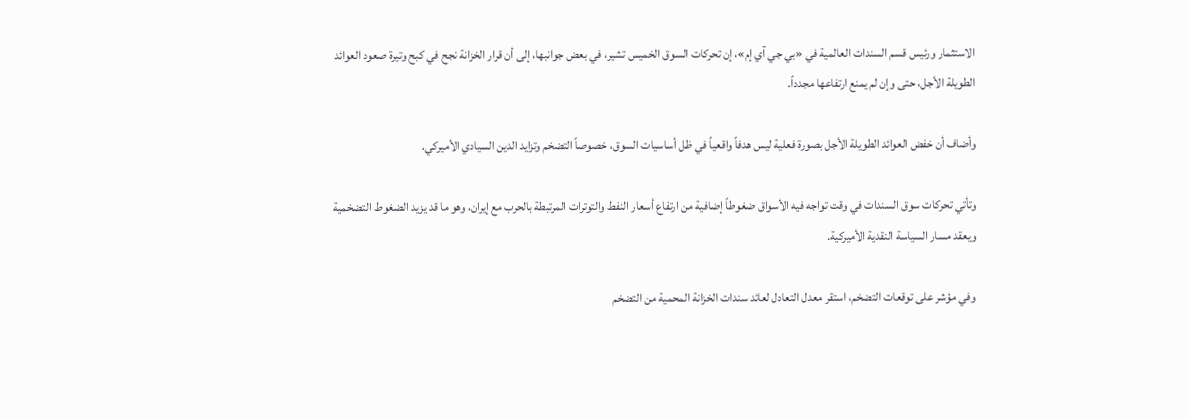الاستثمار ورئيس قسم السندات العالمية في «بي جي آي إم»، إن تحركات السوق الخميس تشير، في بعض جوانبها، إلى أن قرار الخزانة نجح في كبح وتيرة صعود العوائد الطويلة الأجل، حتى وإن لم يمنع ارتفاعها مجدداً.

وأضاف أن خفض العوائد الطويلة الأجل بصورة فعلية ليس هدفاً واقعياً في ظل أساسيات السوق، خصوصاً التضخم وتزايد الدين السيادي الأميركي.

وتأتي تحركات سوق السندات في وقت تواجه فيه الأسواق ضغوطاً إضافية من ارتفاع أسعار النفط والتوترات المرتبطة بالحرب مع إيران، وهو ما قد يزيد الضغوط التضخمية ويعقد مسار السياسة النقدية الأميركية.

وفي مؤشر على توقعات التضخم، استقر معدل التعادل لعائد سندات الخزانة المحمية من التضخم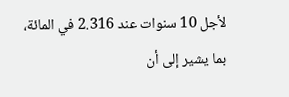لأجل 10 سنوات عند 2.316 في المائة، بما يشير إلى أن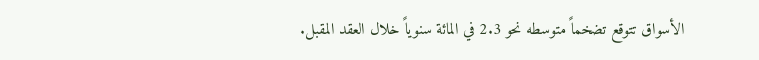الأسواق تتوقع تضخماً متوسطه نحو 2.3 في المائة سنوياً خلال العقد المقبل.